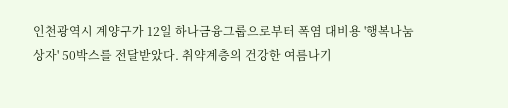인천광역시 계양구가 12일 하나금융그룹으로부터 폭염 대비용 '행복나눔상자' 50박스를 전달받았다. 취약계층의 건강한 여름나기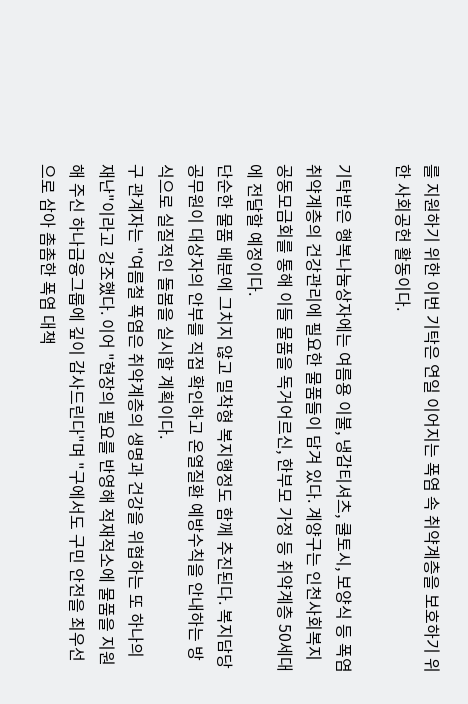를 지원하기 위한 이번 기탁은 연일 이어지는 폭염 속 취약계층을 보호하기 위한 사회공헌 활동이다.

기탁받은 행복나눔상자에는 여름용 이불, 냉감티셔츠, 쿨토시, 보양식 등 폭염 취약계층의 건강관리에 필요한 물품들이 담겨 있다. 계양구는 인천사회복지공동모금회를 통해 이들 물품을 독거어르신, 한부모 가정 등 취약계층 50세대에 전달할 예정이다.
단순한 물품 배분에 그치지 않고 밀착형 복지행정도 함께 추진된다. 복지담당 공무원이 대상자의 안부를 직접 확인하고 온열질환 예방수칙을 안내하는 방식으로 실질적인 돌봄을 실시할 계획이다.
구 관계자는 "여름철 폭염은 취약계층의 생명과 건강을 위협하는 또 하나의 재난"이라고 강조했다. 이어 "현장의 필요를 반영해 적재적소에 물품을 지원해 주신 하나금융그룹에 깊이 감사드린다"며 "구에서도 구민 안전을 최우선으로 삼아 촘촘한 폭염 대책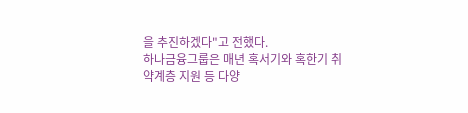을 추진하겠다"고 전했다.
하나금융그룹은 매년 혹서기와 혹한기 취약계층 지원 등 다양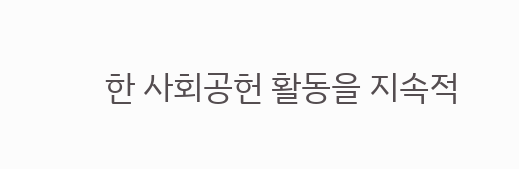한 사회공헌 활동을 지속적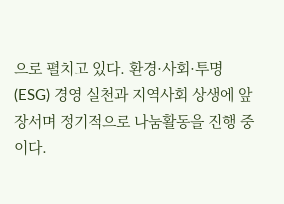으로 펼치고 있다. 환경·사회·투명(ESG) 경영 실천과 지역사회 상생에 앞장서며 정기적으로 나눔활동을 진행 중이다.